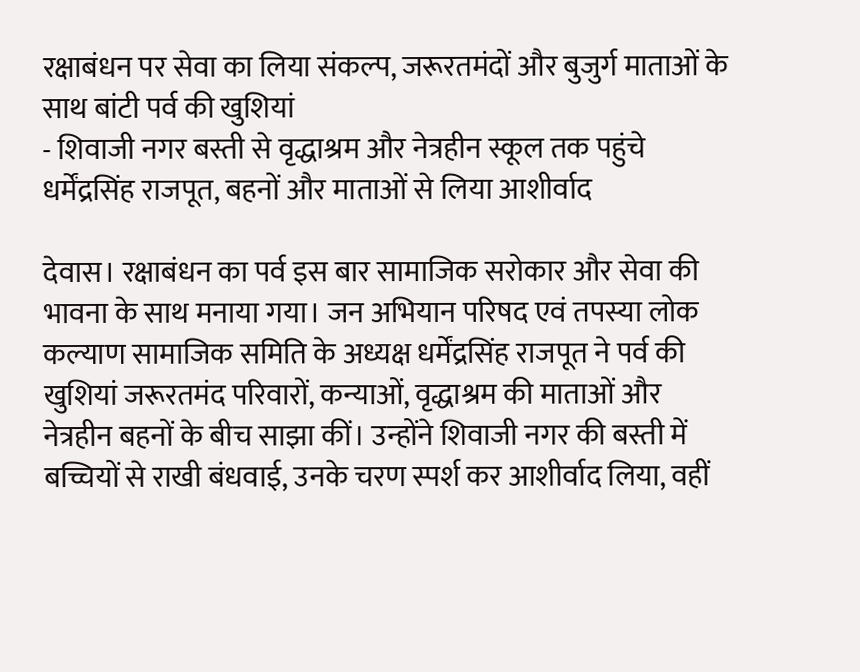रक्षाबंधन पर सेवा का लिया संकल्प, जरूरतमंदों और बुजुर्ग माताओं के साथ बांटी पर्व की खुशियां
- शिवाजी नगर बस्ती से वृद्धाश्रम और नेत्रहीन स्कूल तक पहुंचे धर्मेंद्रसिंह राजपूत, बहनों और माताओं से लिया आशीर्वाद

देवास। रक्षाबंधन का पर्व इस बार सामाजिक सरोकार और सेवा की भावना के साथ मनाया गया। जन अभियान परिषद एवं तपस्या लोक कल्याण सामाजिक समिति के अध्यक्ष धर्मेंद्रसिंह राजपूत ने पर्व की खुशियां जरूरतमंद परिवारों, कन्याओं, वृद्धाश्रम की माताओं और नेत्रहीन बहनों के बीच साझा कीं। उन्होंने शिवाजी नगर की बस्ती में बच्चियों से राखी बंधवाई, उनके चरण स्पर्श कर आशीर्वाद लिया, वहीं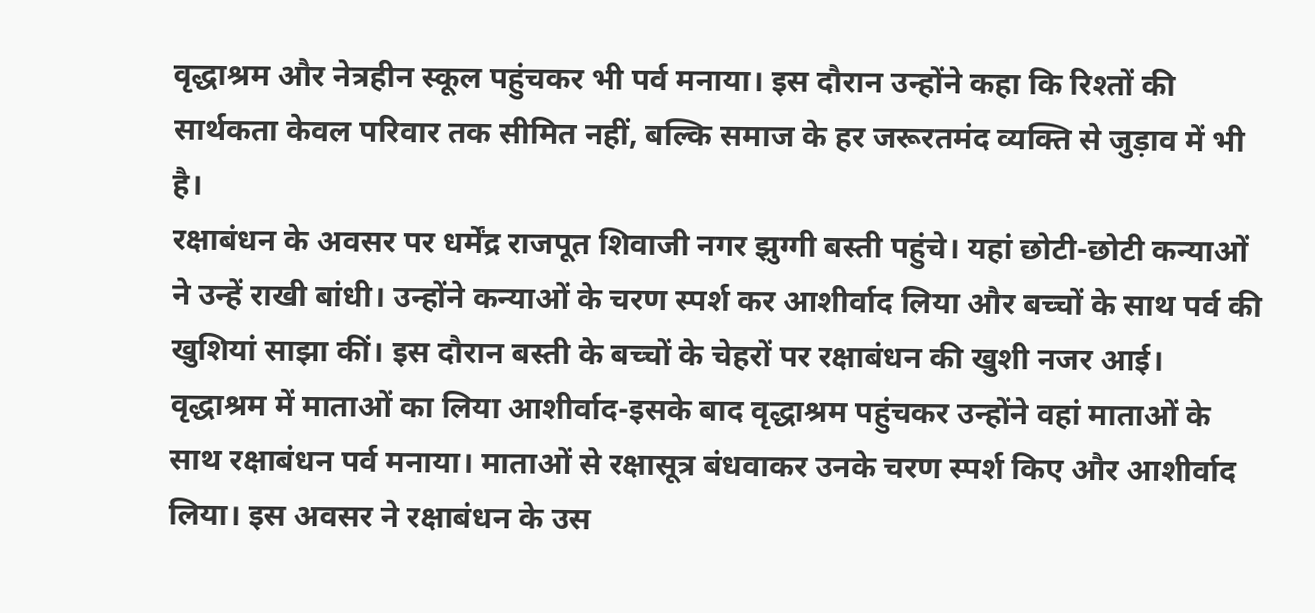वृद्धाश्रम और नेत्रहीन स्कूल पहुंचकर भी पर्व मनाया। इस दौरान उन्होंने कहा कि रिश्तों की सार्थकता केवल परिवार तक सीमित नहीं, बल्कि समाज के हर जरूरतमंद व्यक्ति से जुड़ाव में भी है।
रक्षाबंधन के अवसर पर धर्मेंद्र राजपूत शिवाजी नगर झुग्गी बस्ती पहुंचे। यहां छोटी-छोटी कन्याओं ने उन्हें राखी बांधी। उन्होंने कन्याओं के चरण स्पर्श कर आशीर्वाद लिया और बच्चों के साथ पर्व की खुशियां साझा कीं। इस दौरान बस्ती के बच्चों के चेहरों पर रक्षाबंधन की खुशी नजर आई। वृद्धाश्रम में माताओं का लिया आशीर्वाद-इसके बाद वृद्धाश्रम पहुंचकर उन्होंने वहां माताओं के साथ रक्षाबंधन पर्व मनाया। माताओं से रक्षासूत्र बंधवाकर उनके चरण स्पर्श किए और आशीर्वाद लिया। इस अवसर ने रक्षाबंधन के उस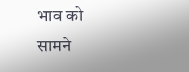भाव को सामने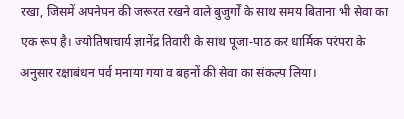रखा, जिसमें अपनेपन की जरूरत रखने वाले बुजुर्गों के साथ समय बिताना भी सेवा का एक रूप है। ज्योतिषाचार्य ज्ञानेंद्र तिवारी के साथ पूजा-पाठ कर धार्मिक परंपरा के अनुसार रक्षाबंधन पर्व मनाया गया व बहनों की सेवा का संकल्प लिया।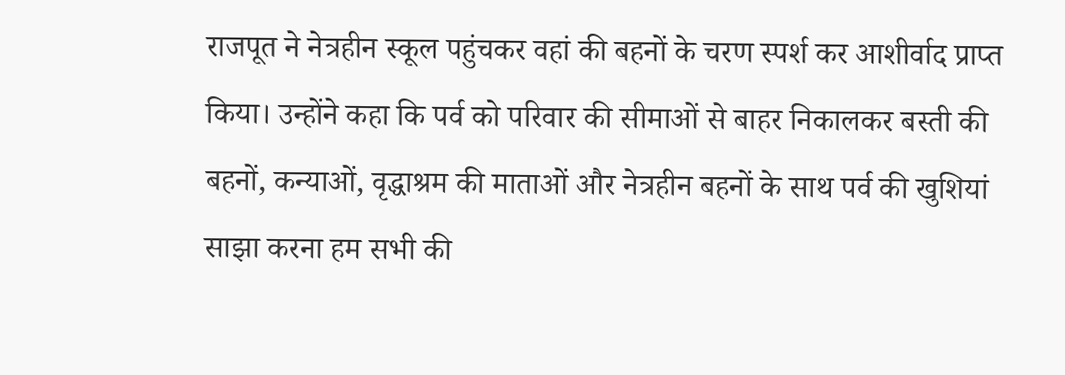राजपूत ने नेत्रहीन स्कूल पहुंचकर वहां की बहनों के चरण स्पर्श कर आशीर्वाद प्राप्त किया। उन्होंने कहा कि पर्व को परिवार की सीमाओं से बाहर निकालकर बस्ती की बहनों, कन्याओं, वृद्धाश्रम की माताओं और नेत्रहीन बहनों के साथ पर्व की खुशियां साझा करना हम सभी की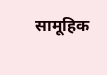सामूहिक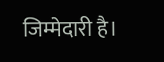जिम्मेदारी है।